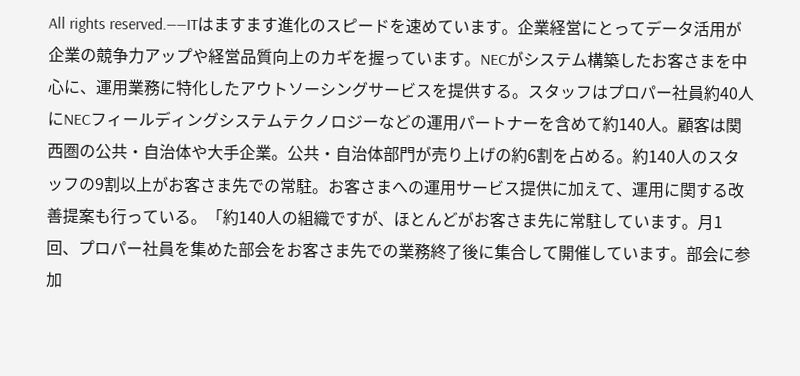All rights reserved.――ITはますます進化のスピードを速めています。企業経営にとってデータ活用が企業の競争力アップや経営品質向上のカギを握っています。NECがシステム構築したお客さまを中心に、運用業務に特化したアウトソーシングサービスを提供する。スタッフはプロパー社員約40人にNECフィールディングシステムテクノロジーなどの運用パートナーを含めて約140人。顧客は関西圏の公共・自治体や大手企業。公共・自治体部門が売り上げの約6割を占める。約140人のスタッフの9割以上がお客さま先での常駐。お客さまへの運用サービス提供に加えて、運用に関する改善提案も行っている。「約140人の組織ですが、ほとんどがお客さま先に常駐しています。月1回、プロパー社員を集めた部会をお客さま先での業務終了後に集合して開催しています。部会に参加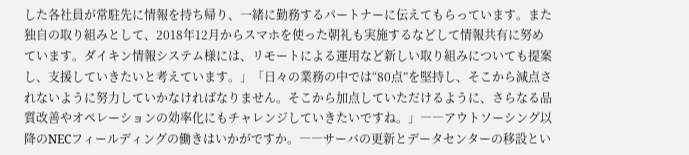した各社員が常駐先に情報を持ち帰り、一緒に勤務するパートナーに伝えてもらっています。また独自の取り組みとして、2018年12月からスマホを使った朝礼も実施するなどして情報共有に努めています。ダイキン情報システム様には、リモートによる運用など新しい取り組みについても提案し、支援していきたいと考えています。」「日々の業務の中では“80点”を堅持し、そこから減点されないように努力していかなければなりません。そこから加点していただけるように、さらなる品質改善やオペレーションの効率化にもチャレンジしていきたいですね。」――アウトソーシング以降のNECフィールディングの働きはいかがですか。――サーバの更新とデータセンターの移設とい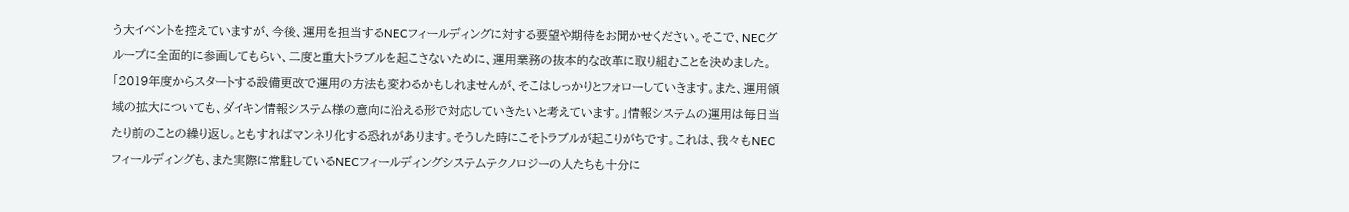う大イベントを控えていますが、今後、運用を担当するNECフィールディングに対する要望や期待をお聞かせください。そこで、NECグループに全面的に参画してもらい、二度と重大トラブルを起こさないために、運用業務の抜本的な改革に取り組むことを決めました。「2019年度からスタートする設備更改で運用の方法も変わるかもしれませんが、そこはしっかりとフォローしていきます。また、運用領域の拡大についても、ダイキン情報システム様の意向に沿える形で対応していきたいと考えています。」情報システムの運用は毎日当たり前のことの繰り返し。ともすればマンネリ化する恐れがあります。そうした時にこそトラブルが起こりがちです。これは、我々もNECフィールディングも、また実際に常駐しているNECフィールディングシステムテクノロジーの人たちも十分に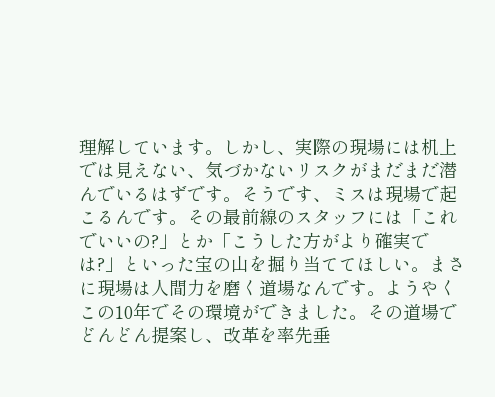理解しています。しかし、実際の現場には机上では見えない、気づかないリスクがまだまだ潜んでいるはずです。そうです、ミスは現場で起こるんです。その最前線のスタッフには「これでいいの?」とか「こうした方がより確実では?」といった宝の山を掘り当ててほしい。まさに現場は人間力を磨く道場なんです。ようやくこの10年でその環境ができました。その道場でどんどん提案し、改革を率先垂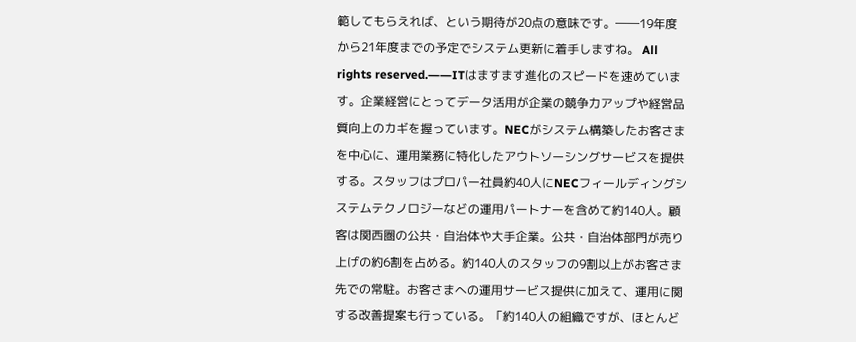範してもらえれば、という期待が20点の意味です。――19年度から21年度までの予定でシステム更新に着手しますね。 All rights reserved.――ITはますます進化のスピードを速めています。企業経営にとってデータ活用が企業の競争力アップや経営品質向上のカギを握っています。NECがシステム構築したお客さまを中心に、運用業務に特化したアウトソーシングサービスを提供する。スタッフはプロパー社員約40人にNECフィールディングシステムテクノロジーなどの運用パートナーを含めて約140人。顧客は関西圏の公共・自治体や大手企業。公共・自治体部門が売り上げの約6割を占める。約140人のスタッフの9割以上がお客さま先での常駐。お客さまへの運用サービス提供に加えて、運用に関する改善提案も行っている。「約140人の組織ですが、ほとんど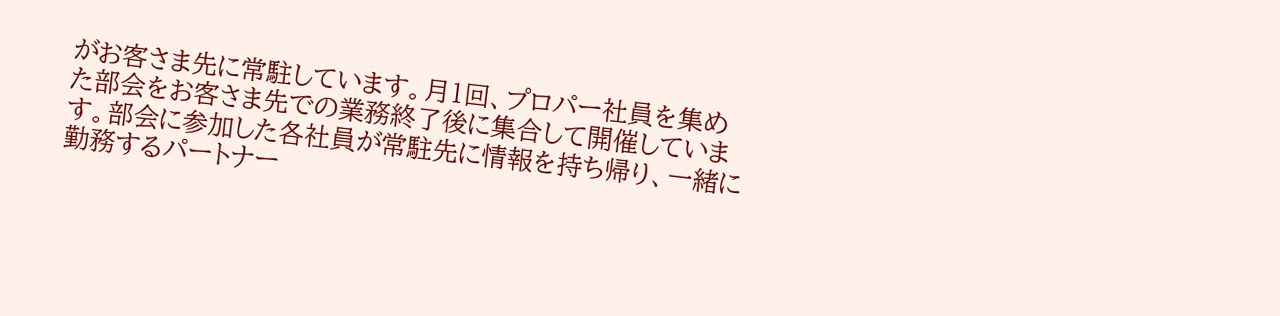がお客さま先に常駐しています。月1回、プロパー社員を集めた部会をお客さま先での業務終了後に集合して開催しています。部会に参加した各社員が常駐先に情報を持ち帰り、一緒に勤務するパートナー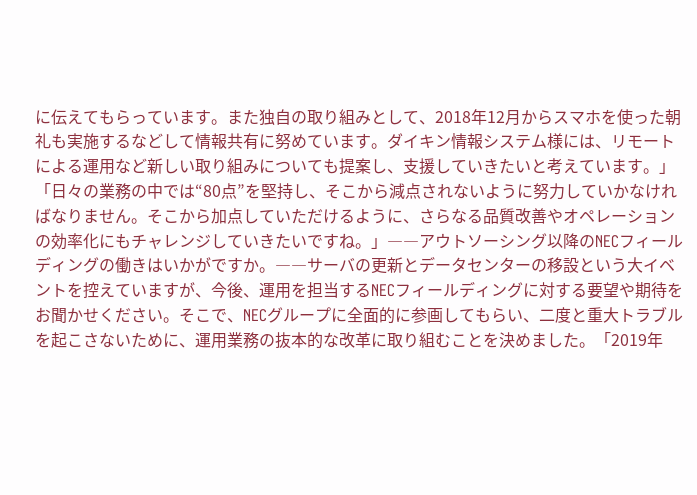に伝えてもらっています。また独自の取り組みとして、2018年12月からスマホを使った朝礼も実施するなどして情報共有に努めています。ダイキン情報システム様には、リモートによる運用など新しい取り組みについても提案し、支援していきたいと考えています。」「日々の業務の中では“80点”を堅持し、そこから減点されないように努力していかなければなりません。そこから加点していただけるように、さらなる品質改善やオペレーションの効率化にもチャレンジしていきたいですね。」――アウトソーシング以降のNECフィールディングの働きはいかがですか。――サーバの更新とデータセンターの移設という大イベントを控えていますが、今後、運用を担当するNECフィールディングに対する要望や期待をお聞かせください。そこで、NECグループに全面的に参画してもらい、二度と重大トラブルを起こさないために、運用業務の抜本的な改革に取り組むことを決めました。「2019年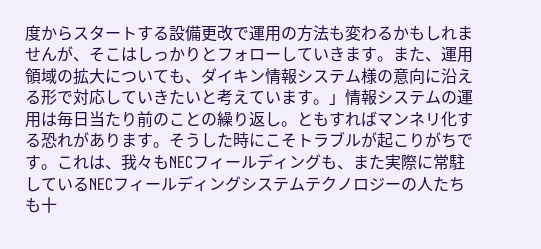度からスタートする設備更改で運用の方法も変わるかもしれませんが、そこはしっかりとフォローしていきます。また、運用領域の拡大についても、ダイキン情報システム様の意向に沿える形で対応していきたいと考えています。」情報システムの運用は毎日当たり前のことの繰り返し。ともすればマンネリ化する恐れがあります。そうした時にこそトラブルが起こりがちです。これは、我々もNECフィールディングも、また実際に常駐しているNECフィールディングシステムテクノロジーの人たちも十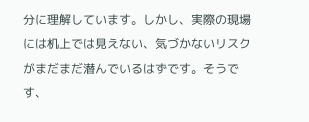分に理解しています。しかし、実際の現場には机上では見えない、気づかないリスクがまだまだ潜んでいるはずです。そうです、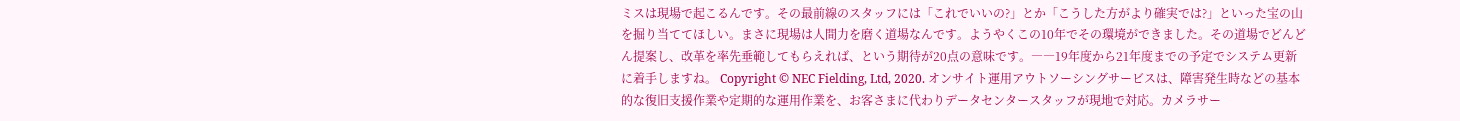ミスは現場で起こるんです。その最前線のスタッフには「これでいいの?」とか「こうした方がより確実では?」といった宝の山を掘り当ててほしい。まさに現場は人間力を磨く道場なんです。ようやくこの10年でその環境ができました。その道場でどんどん提案し、改革を率先垂範してもらえれば、という期待が20点の意味です。――19年度から21年度までの予定でシステム更新に着手しますね。 Copyright © NEC Fielding, Ltd, 2020. オンサイト運用アウトソーシングサービスは、障害発生時などの基本的な復旧支援作業や定期的な運用作業を、お客さまに代わりデータセンタースタッフが現地で対応。カメラサー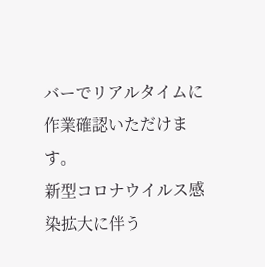バーでリアルタイムに作業確認いただけます。
新型コロナウイルス感染拡大に伴う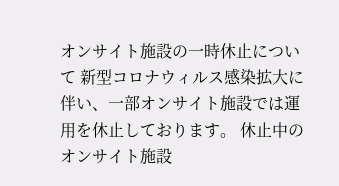オンサイト施設の一時休止について 新型コロナウィルス感染拡大に伴い、一部オンサイト施設では運用を休止しております。 休止中のオンサイト施設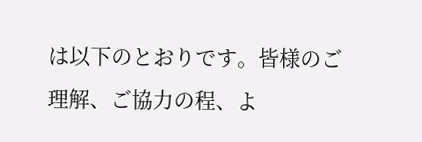は以下のとおりです。皆様のご理解、ご協力の程、よ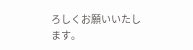ろしくお願いいたします。